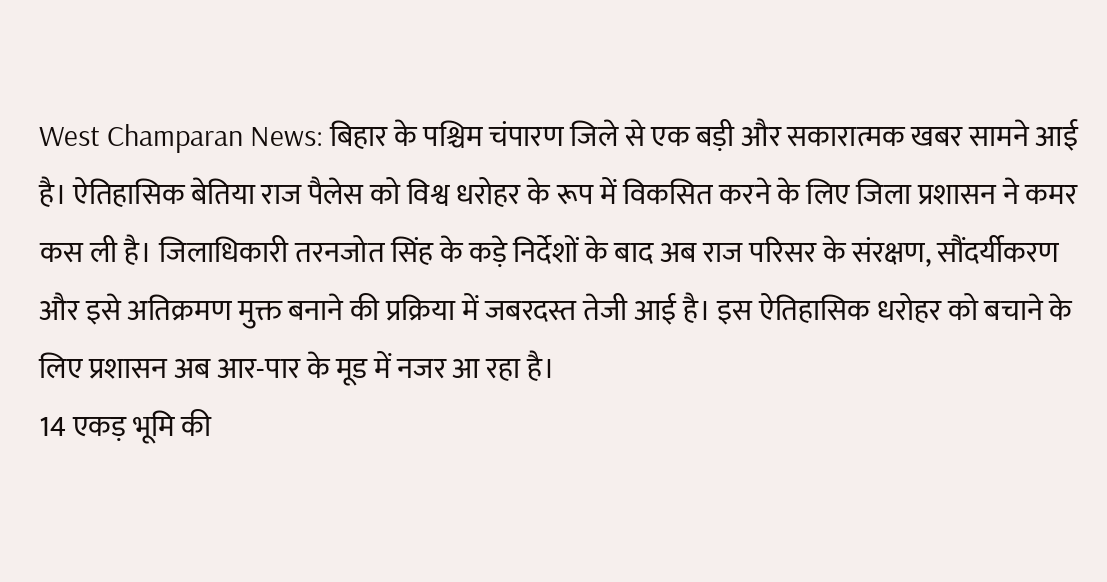West Champaran News: बिहार के पश्चिम चंपारण जिले से एक बड़ी और सकारात्मक खबर सामने आई है। ऐतिहासिक बेतिया राज पैलेस को विश्व धरोहर के रूप में विकसित करने के लिए जिला प्रशासन ने कमर कस ली है। जिलाधिकारी तरनजोत सिंह के कड़े निर्देशों के बाद अब राज परिसर के संरक्षण, सौंदर्यीकरण और इसे अतिक्रमण मुक्त बनाने की प्रक्रिया में जबरदस्त तेजी आई है। इस ऐतिहासिक धरोहर को बचाने के लिए प्रशासन अब आर-पार के मूड में नजर आ रहा है।
14 एकड़ भूमि की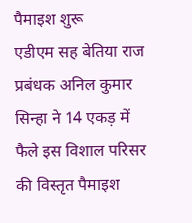पैमाइश शुरू
एडीएम सह बेतिया राज प्रबंधक अनिल कुमार सिन्हा ने 14 एकड़ में फैले इस विशाल परिसर की विस्तृत पैमाइश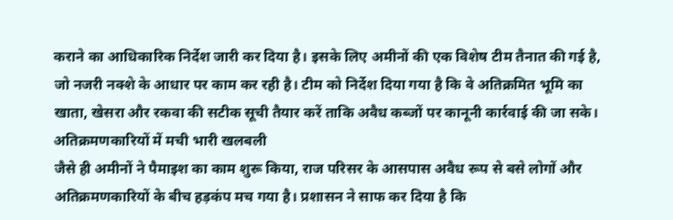कराने का आधिकारिक निर्देश जारी कर दिया है। इसके लिए अमीनों की एक विशेष टीम तैनात की गई है, जो नजरी नक्शे के आधार पर काम कर रही है। टीम को निर्देश दिया गया है कि वे अतिक्रमित भूमि का खाता, खेसरा और रकवा की सटीक सूची तैयार करें ताकि अवैध कब्जों पर कानूनी कार्रवाई की जा सके।
अतिक्रमणकारियों में मची भारी खलबली
जैसे ही अमीनों ने पैमाइश का काम शुरू किया, राज परिसर के आसपास अवैध रूप से बसे लोगों और अतिक्रमणकारियों के बीच हड़कंप मच गया है। प्रशासन ने साफ कर दिया है कि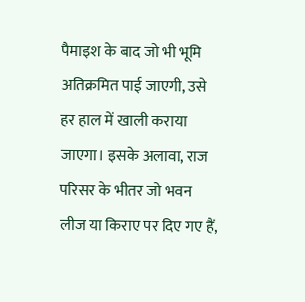पैमाइश के बाद जो भी भूमि अतिक्रमित पाई जाएगी, उसे हर हाल में खाली कराया जाएगा। इसके अलावा, राज परिसर के भीतर जो भवन लीज या किराए पर दिए गए हैं,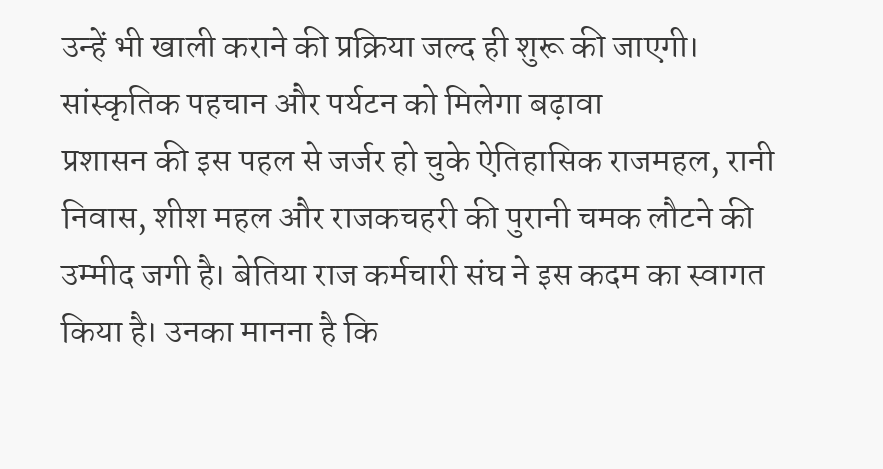उन्हें भी खाली कराने की प्रक्रिया जल्द ही शुरू की जाएगी।
सांस्कृतिक पहचान और पर्यटन को मिलेगा बढ़ावा
प्रशासन की इस पहल से जर्जर हो चुके ऐतिहासिक राजमहल, रानी निवास, शीश महल और राजकचहरी की पुरानी चमक लौटने की उम्मीद जगी है। बेतिया राज कर्मचारी संघ ने इस कदम का स्वागत किया है। उनका मानना है कि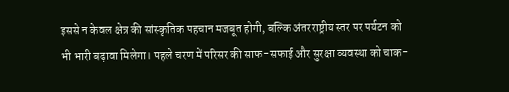इससे न केवल क्षेत्र की सांस्कृतिक पहचान मजबूत होगी, बल्कि अंतरराष्ट्रीय स्तर पर पर्यटन को भी भारी बढ़ावा मिलेगा। पहले चरण में परिसर की साफ-सफाई और सुरक्षा व्यवस्था को चाक-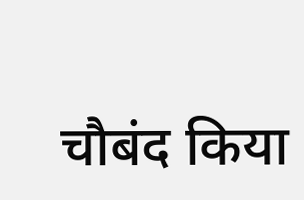चौबंद किया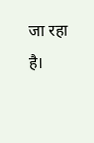जा रहा है।